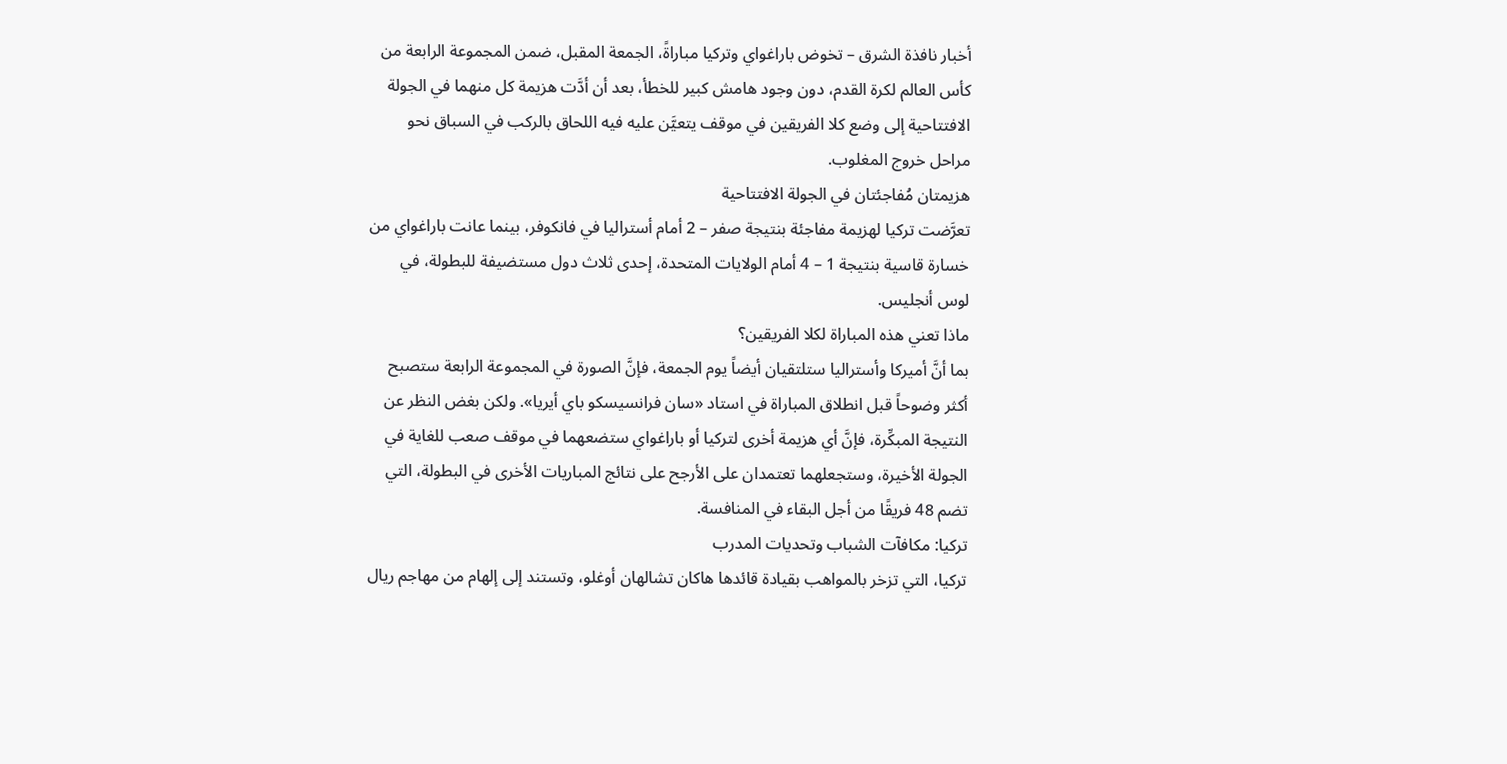أخبار نافذة الشرق – تخوض باراغواي وتركيا مباراةً، الجمعة المقبل، ضمن المجموعة الرابعة من كأس العالم لكرة القدم، دون وجود هامش كبير للخطأ، بعد أن أدَّت هزيمة كل منهما في الجولة الافتتاحية إلى وضع كلا الفريقين في موقف يتعيَّن عليه فيه اللحاق بالركب في السباق نحو مراحل خروج المغلوب.
هزيمتان مُفاجئتان في الجولة الافتتاحية
تعرَّضت تركيا لهزيمة مفاجئة بنتيجة صفر – 2 أمام أستراليا في فانكوفر، بينما عانت باراغواي من خسارة قاسية بنتيجة 1 – 4 أمام الولايات المتحدة، إحدى ثلاث دول مستضيفة للبطولة، في لوس أنجليس.
ماذا تعني هذه المباراة لكلا الفريقين؟
بما أنَّ أميركا وأستراليا ستلتقيان أيضاً يوم الجمعة، فإنَّ الصورة في المجموعة الرابعة ستصبح أكثر وضوحاً قبل انطلاق المباراة في استاد «سان فرانسيسكو باي أيريا». ولكن بغض النظر عن النتيجة المبكِّرة، فإنَّ أي هزيمة أخرى لتركيا أو باراغواي ستضعهما في موقف صعب للغاية في الجولة الأخيرة، وستجعلهما تعتمدان على الأرجح على نتائج المباريات الأخرى في البطولة، التي تضم 48 فريقًا من أجل البقاء في المنافسة.
تركيا: مكافآت الشباب وتحديات المدرب
تركيا، التي تزخر بالمواهب بقيادة قائدها هاكان تشالهان أوغلو، وتستند إلى إلهام من مهاجم ريال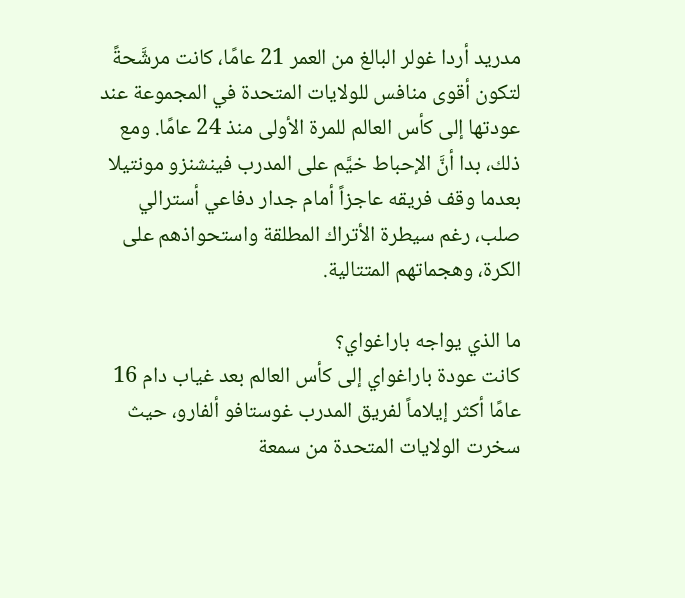مدريد أردا غولر البالغ من العمر 21 عامًا، كانت مرشَّحةً لتكون أقوى منافس للولايات المتحدة في المجموعة عند عودتها إلى كأس العالم للمرة الأولى منذ 24 عامًا. ومع ذلك، بدا أنَّ الإحباط خيَّم على المدرب فينشنزو مونتيلا بعدما وقف فريقه عاجزاً أمام جدار دفاعي أسترالي صلب، رغم سيطرة الأتراك المطلقة واستحواذهم على الكرة، وهجماتهم المتتالية.

ما الذي يواجه باراغواي؟
كانت عودة باراغواي إلى كأس العالم بعد غياب دام 16 عامًا أكثر إيلاماً لفريق المدرب غوستافو ألفارو، حيث سخرت الولايات المتحدة من سمعة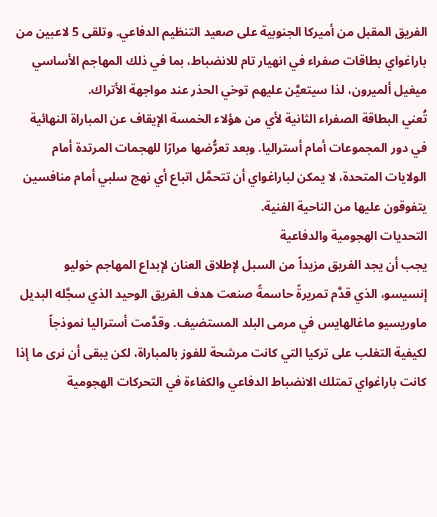الفريق المقبل من أميركا الجنوبية على صعيد التنظيم الدفاعي. وتلقى 5 لاعبين من باراغواي بطاقات صفراء في انهيار تام للانضباط، بما في ذلك المهاجم الأساسي ميغيل ألميرون، لذا سيتعيَّن عليهم توخي الحذر عند مواجهة الأتراك.
تُعني البطاقة الصفراء الثانية لأي من هؤلاء الخمسة الإيقاف عن المباراة النهائية في دور المجموعات أمام أستراليا. وبعد تعرُّضها مرارًا للهجمات المرتدة أمام الولايات المتحدة، لا يمكن لباراغواي أن تتحمَّل اتباع أي نهج سلبي أمام منافسين يتفوقون عليها من الناحية الفنية.
التحديات الهجومية والدفاعية
يجب أن يجد الفريق مزيداً من السبل لإطلاق العنان لإبداع المهاجم خوليو إنسيسو، الذي قدَّم تمريرةً حاسمةً صنعت هدف الفريق الوحيد الذي سجَّله البديل ماوريسيو ماغالهايس في مرمى البلد المستضيف. وقدَّمت أستراليا نموذجاً لكيفية التغلب على تركيا التي كانت مرشحة للفوز بالمباراة، لكن يبقى أن نرى ما إذا كانت باراغواي تمتلك الانضباط الدفاعي والكفاءة في التحركات الهجومية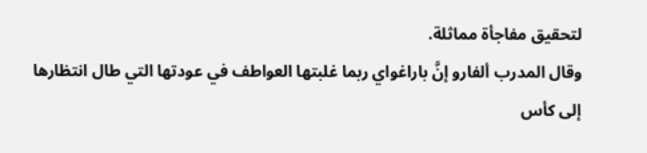لتحقيق مفاجأة مماثلة.
وقال المدرب ألفارو إنَّ باراغواي ربما غلبتها العواطف في عودتها التي طال انتظارها إلى كأس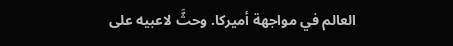العالم في مواجهة أميركا. وحثَّ لاعبيه على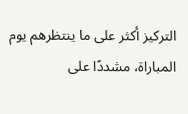التركيز أكثر على ما ينتظرهم يوم المباراة، مشددًا على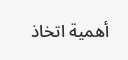أهمية اتخاذ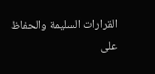القرارات السليمة والحفاظ على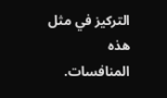التركيز في مثل هذه المنافسات.